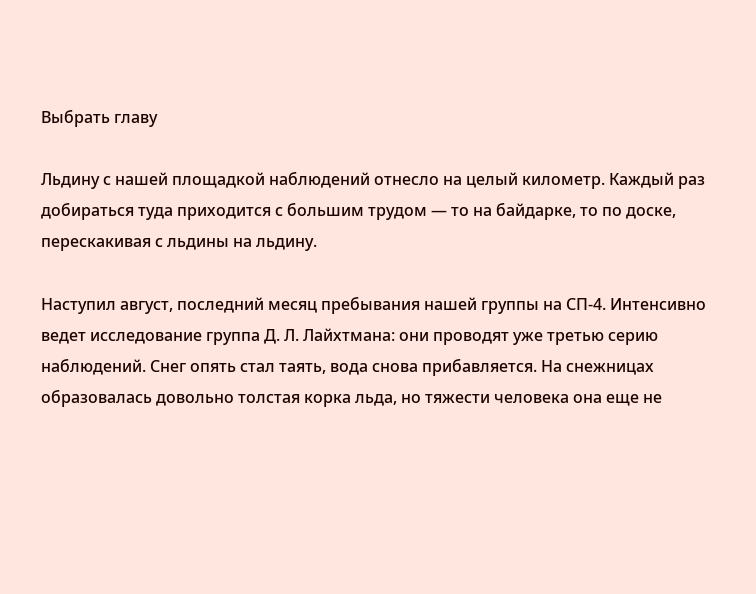Выбрать главу

Льдину с нашей площадкой наблюдений отнесло на целый километр. Каждый раз добираться туда приходится с большим трудом — то на байдарке, то по доске, перескакивая с льдины на льдину.

Наступил август, последний месяц пребывания нашей группы на СП-4. Интенсивно ведет исследование группа Д. Л. Лайхтмана: они проводят уже третью серию наблюдений. Снег опять стал таять, вода снова прибавляется. На снежницах образовалась довольно толстая корка льда, но тяжести человека она еще не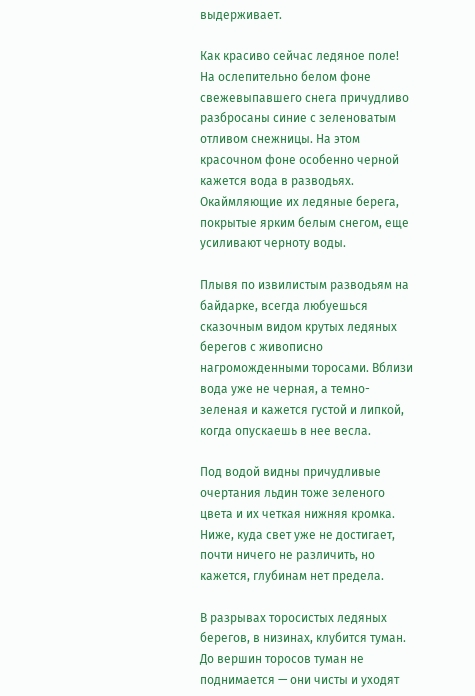выдерживает.

Как красиво сейчас ледяное поле! На ослепительно белом фоне свежевыпавшего снега причудливо разбросаны синие с зеленоватым отливом снежницы. На этом красочном фоне особенно черной кажется вода в разводьях. Окаймляющие их ледяные берега, покрытые ярким белым снегом, еще усиливают черноту воды.

Плывя по извилистым разводьям на байдарке, всегда любуешься сказочным видом крутых ледяных берегов с живописно нагроможденными торосами. Вблизи вода уже не черная, а темно-зеленая и кажется густой и липкой, когда опускаешь в нее весла.

Под водой видны причудливые очертания льдин тоже зеленого цвета и их четкая нижняя кромка. Ниже, куда свет уже не достигает, почти ничего не различить, но кажется, глубинам нет предела.

В разрывах торосистых ледяных берегов, в низинах, клубится туман. До вершин торосов туман не поднимается — они чисты и уходят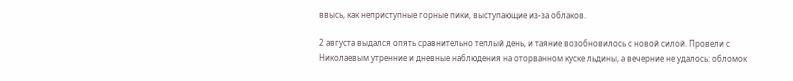ввысь, как неприступные горные пики, выступающие из-за облаков.

2 августа выдался опять сравнительно теплый день, и таяние возобновилось с новой силой. Провели с Николаевым утренние и дневные наблюдения на оторванном куске льдины, а вечерние не удалось: обломок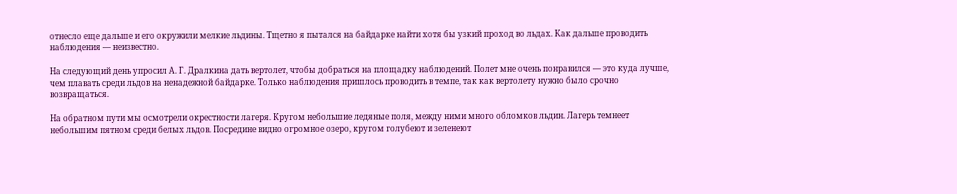отнесло еще дальше и его окружили мелкие льдины. Тщетно я пытался на байдарке найти хотя бы узкий проход во льдах. Как дальше проводить наблюдения — неизвестно.

На следующий день упросил А. Г. Дралкина дать вертолет, чтобы добраться на площадку наблюдений. Полет мне очень понравился — это куда лучше, чем плавать среди льдов на ненадежной байдарке. Только наблюдения пришлось проводить в темпе, так как вертолету нужно было срочно возвращаться.

На обратном пути мы осмотрели окрестности лагеря. Кругом небольшие ледяные поля, между ними много обломков льдин. Лагерь темнеет небольшим пятном среди белых льдов. Посредине видно огромное озеро, кругом голубеют и зеленеют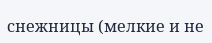снежницы (мелкие и не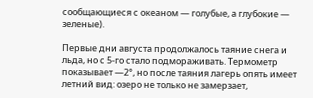сообщающиеся с океаном — голубые, а глубокие — зеленые).

Первые дни августа продолжалось таяние снега и льда, но с 5-го стало подмораживать. Термометр показывает —2°, но после таяния лагерь опять имеет летний вид: озеро не только не замерзает,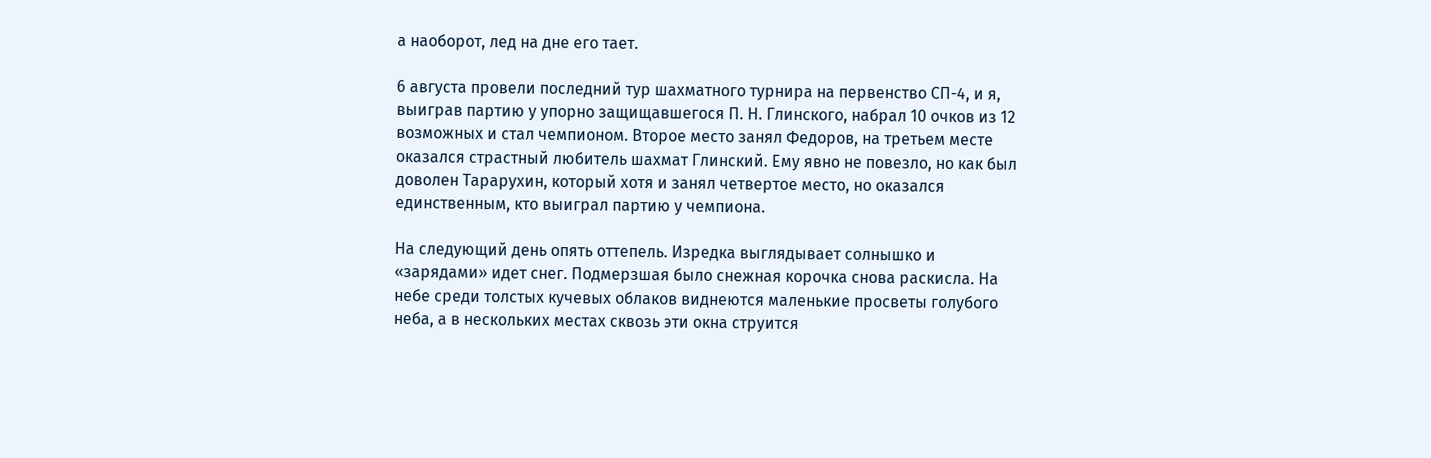а наоборот, лед на дне его тает.

6 августа провели последний тур шахматного турнира на первенство СП-4, и я, выиграв партию у упорно защищавшегося П. Н. Глинского, набрал 10 очков из 12 возможных и стал чемпионом. Второе место занял Федоров, на третьем месте оказался страстный любитель шахмат Глинский. Ему явно не повезло, но как был доволен Тарарухин, который хотя и занял четвертое место, но оказался единственным, кто выиграл партию у чемпиона.

На следующий день опять оттепель. Изредка выглядывает солнышко и «зарядами» идет снег. Подмерзшая было снежная корочка снова раскисла. На небе среди толстых кучевых облаков виднеются маленькие просветы голубого неба, а в нескольких местах сквозь эти окна струится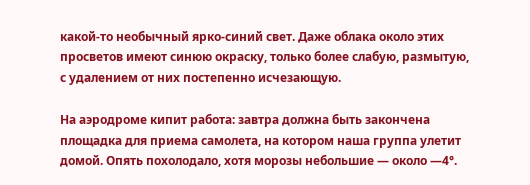какой-то необычный ярко-синий свет. Даже облака около этих просветов имеют синюю окраску, только более слабую, размытую, с удалением от них постепенно исчезающую.

На аэродроме кипит работа: завтра должна быть закончена площадка для приема самолета, на котором наша группа улетит домой. Опять похолодало, хотя морозы небольшие — около —4°.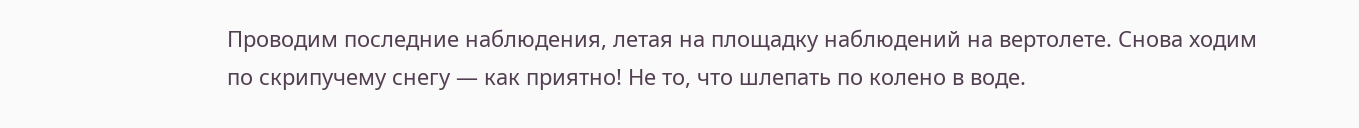Проводим последние наблюдения, летая на площадку наблюдений на вертолете. Снова ходим по скрипучему снегу — как приятно! Не то, что шлепать по колено в воде.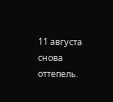11 августа снова оттепель.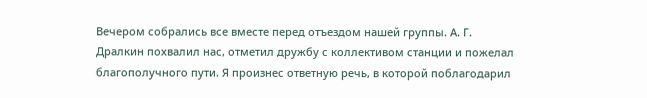Вечером собрались все вместе перед отъездом нашей группы. А. Г. Дралкин похвалил нас, отметил дружбу с коллективом станции и пожелал благополучного пути. Я произнес ответную речь, в которой поблагодарил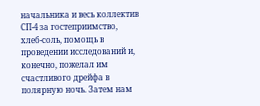начальника и весь коллектив СП-4 за гостеприимство, хлеб-соль, помощь в проведении исследований и, конечно, пожелал им счастливого дрейфа в полярную ночь. Затем нам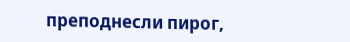преподнесли пирог,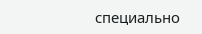специально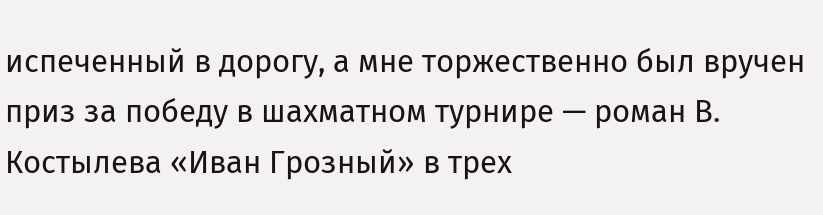испеченный в дорогу, а мне торжественно был вручен приз за победу в шахматном турнире — роман В. Костылева «Иван Грозный» в трех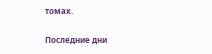томах.

Последние дни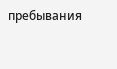пребывания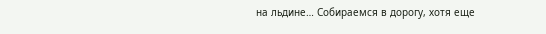на льдине… Собираемся в дорогу, хотя еще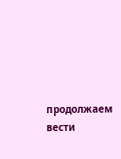продолжаем вести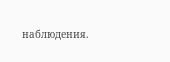наблюдения.